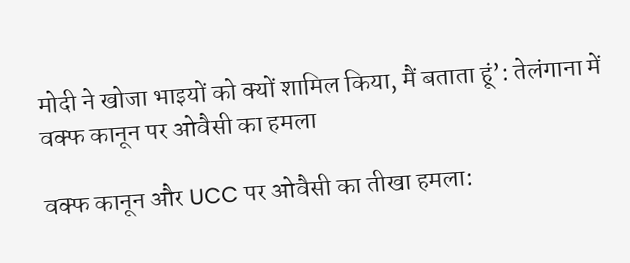मोदी ने खोजा भाइयों को क्यों शामिल किया, मैं बताता हूं’: तेलंगाना में वक्फ कानून पर ओवैसी का हमला

वक्फ कानून और UCC पर ओवैसी का तीखा हमला: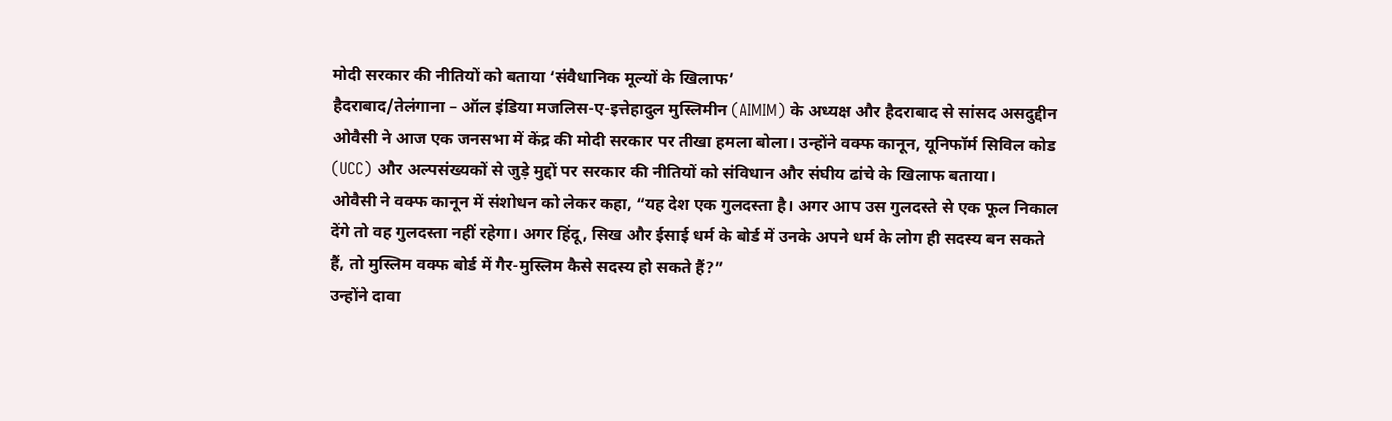मोदी सरकार की नीतियों को बताया ‘संवैधानिक मूल्यों के खिलाफ’
हैदराबाद/तेलंगाना – ऑल इंडिया मजलिस-ए-इत्तेहादुल मुस्लिमीन (AIMIM) के अध्यक्ष और हैदराबाद से सांसद असदुद्दीन ओवैसी ने आज एक जनसभा में केंद्र की मोदी सरकार पर तीखा हमला बोला। उन्होंने वक्फ कानून, यूनिफॉर्म सिविल कोड (UCC) और अल्पसंख्यकों से जुड़े मुद्दों पर सरकार की नीतियों को संविधान और संघीय ढांचे के खिलाफ बताया।
ओवैसी ने वक्फ कानून में संशोधन को लेकर कहा, “यह देश एक गुलदस्ता है। अगर आप उस गुलदस्ते से एक फूल निकाल देंगे तो वह गुलदस्ता नहीं रहेगा। अगर हिंदू, सिख और ईसाई धर्म के बोर्ड में उनके अपने धर्म के लोग ही सदस्य बन सकते हैं, तो मुस्लिम वक्फ बोर्ड में गैर-मुस्लिम कैसे सदस्य हो सकते हैं?”
उन्होंने दावा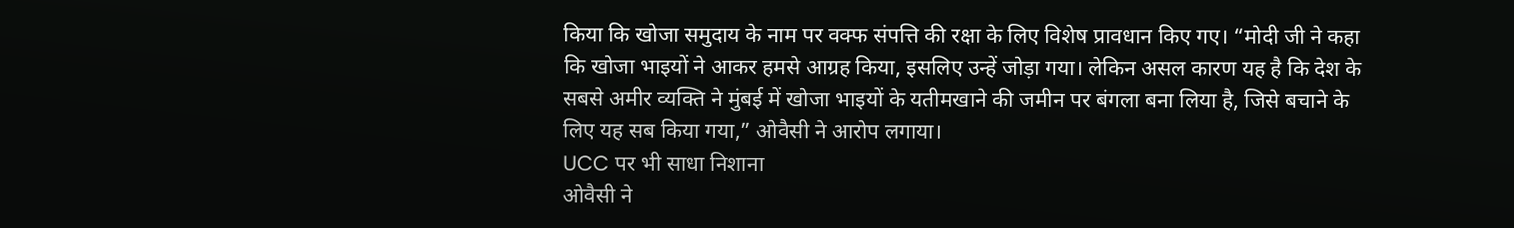किया कि खोजा समुदाय के नाम पर वक्फ संपत्ति की रक्षा के लिए विशेष प्रावधान किए गए। “मोदी जी ने कहा कि खोजा भाइयों ने आकर हमसे आग्रह किया, इसलिए उन्हें जोड़ा गया। लेकिन असल कारण यह है कि देश के सबसे अमीर व्यक्ति ने मुंबई में खोजा भाइयों के यतीमखाने की जमीन पर बंगला बना लिया है, जिसे बचाने के लिए यह सब किया गया,” ओवैसी ने आरोप लगाया।
UCC पर भी साधा निशाना
ओवैसी ने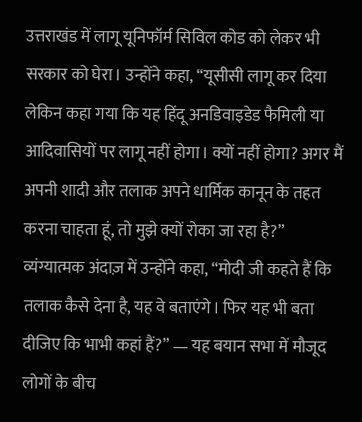उत्तराखंड में लागू यूनिफॉर्म सिविल कोड को लेकर भी सरकार को घेरा। उन्होंने कहा, “यूसीसी लागू कर दिया लेकिन कहा गया कि यह हिंदू अनडिवाइडेड फैमिली या आदिवासियों पर लागू नहीं होगा। क्यों नहीं होगा? अगर मैं अपनी शादी और तलाक अपने धार्मिक कानून के तहत करना चाहता हूं, तो मुझे क्यों रोका जा रहा है?”
व्यंग्यात्मक अंदाज़ में उन्होंने कहा, “मोदी जी कहते हैं कि तलाक कैसे देना है, यह वे बताएंगे। फिर यह भी बता दीजिए कि भाभी कहां हैं?” — यह बयान सभा में मौजूद लोगों के बीच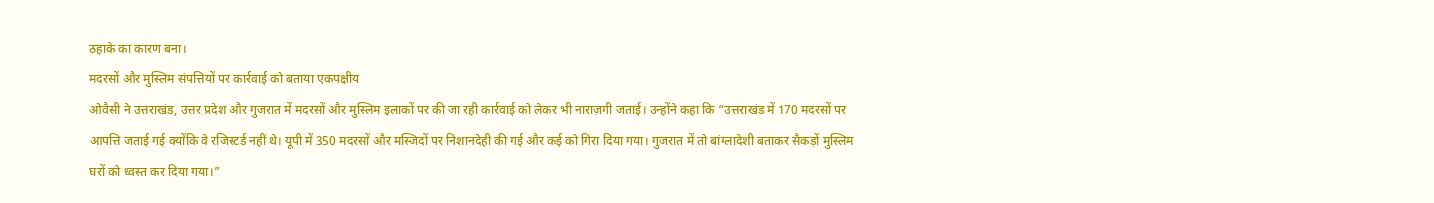ठहाके का कारण बना।
मदरसों और मुस्लिम संपत्तियों पर कार्रवाई को बताया एकपक्षीय
ओवैसी ने उत्तराखंड, उत्तर प्रदेश और गुजरात में मदरसों और मुस्लिम इलाकों पर की जा रही कार्रवाई को लेकर भी नाराज़गी जताई। उन्होंने कहा कि “उत्तराखंड में 170 मदरसों पर आपत्ति जताई गई क्योंकि वे रजिस्टर्ड नहीं थे। यूपी में 350 मदरसों और मस्जिदों पर निशानदेही की गई और कई को गिरा दिया गया। गुजरात में तो बांग्लादेशी बताकर सैकड़ों मुस्लिम घरों को ध्वस्त कर दिया गया।”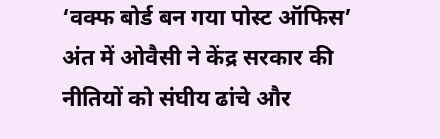‘वक्फ बोर्ड बन गया पोस्ट ऑफिस’
अंत में ओवैसी ने केंद्र सरकार की नीतियों को संघीय ढांचे और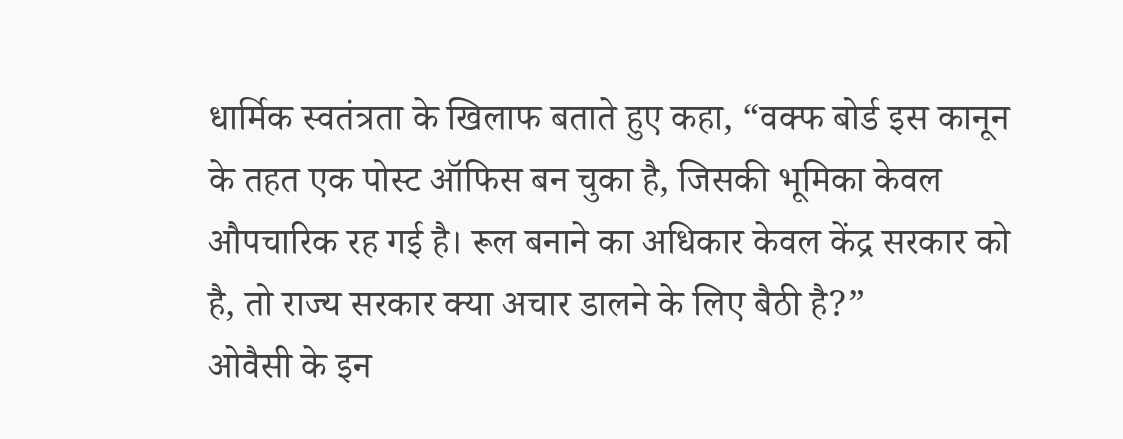धार्मिक स्वतंत्रता के खिलाफ बताते हुए कहा, “वक्फ बोर्ड इस कानून के तहत एक पोस्ट ऑफिस बन चुका है, जिसकी भूमिका केवल औपचारिक रह गई है। रूल बनाने का अधिकार केवल केंद्र सरकार को है, तो राज्य सरकार क्या अचार डालने के लिए बैठी है?”
ओवैसी के इन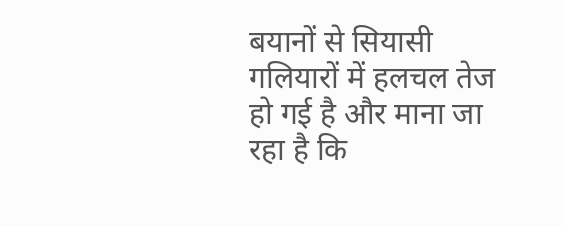बयानों से सियासी गलियारों में हलचल तेज हो गई है और माना जा रहा है कि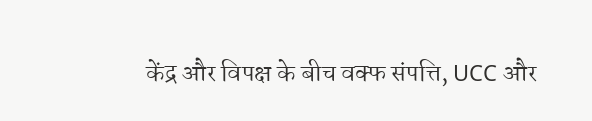केंद्र और विपक्ष के बीच वक्फ संपत्ति, UCC और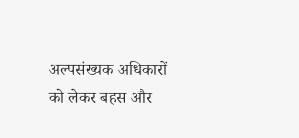अल्पसंख्यक अधिकारों को लेकर बहस और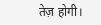तेज़ होगी।